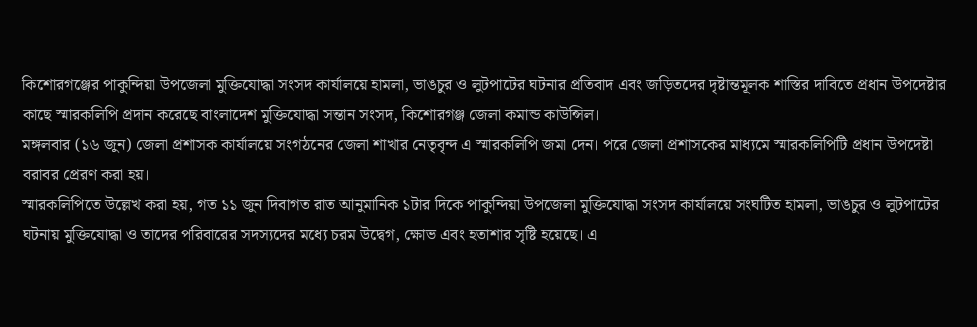কিশোরগঞ্জের পাকুন্দিয়া উপজেলা মুক্তিযোদ্ধা সংসদ কার্যালয়ে হামলা, ভাঙচুর ও লুটপাটের ঘটনার প্রতিবাদ এবং জড়িতদের দৃষ্টান্তমূলক শাস্তির দাবিতে প্রধান উপদেষ্টার কাছে স্মারকলিপি প্রদান করেছে বাংলাদেশ মুক্তিযোদ্ধা সন্তান সংসদ, কিশোরগঞ্জ জেলা কমান্ড কাউন্সিল।
মঙ্গলবার (১৬ জুন) জেলা প্রশাসক কার্যালয়ে সংগঠনের জেলা শাখার নেতৃবৃন্দ এ স্মারকলিপি জমা দেন। পরে জেলা প্রশাসকের মাধ্যমে স্মারকলিপিটি প্রধান উপদেষ্টা বরাবর প্রেরণ করা হয়।
স্মারকলিপিতে উল্লেখ করা হয়, গত ১১ জুন দিবাগত রাত আনুমানিক ১টার দিকে পাকুন্দিয়া উপজেলা মুক্তিযোদ্ধা সংসদ কার্যালয়ে সংঘটিত হামলা, ভাঙচুর ও লুটপাটের ঘটনায় মুক্তিযোদ্ধা ও তাদের পরিবারের সদস্যদের মধ্যে চরম উদ্বেগ, ক্ষোভ এবং হতাশার সৃষ্টি হয়েছে। এ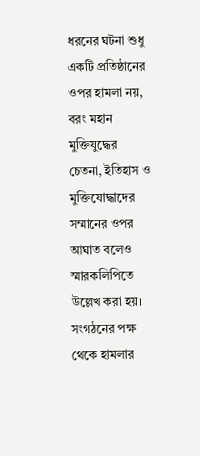ধরনের ঘটনা শুধু একটি প্রতিষ্ঠানের ওপর হামলা নয়, বরং মহান মুক্তিযুদ্ধের চেতনা, ইতিহাস ও মুক্তিযোদ্ধাদের সম্মানের ওপর আঘাত বলেও স্মারকলিপিতে উল্লেখ করা হয়।
সংগঠনের পক্ষ থেকে হামলার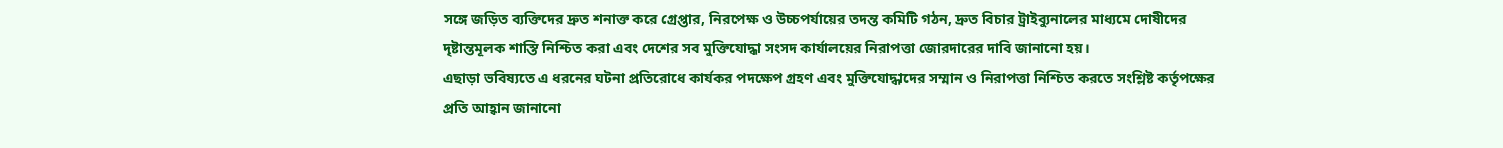সঙ্গে জড়িত ব্যক্তিদের দ্রুত শনাক্ত করে গ্রেপ্তার, নিরপেক্ষ ও উচ্চপর্যায়ের তদন্ত কমিটি গঠন, দ্রুত বিচার ট্রাইব্যুনালের মাধ্যমে দোষীদের দৃষ্টান্তমূলক শাস্তি নিশ্চিত করা এবং দেশের সব মুক্তিযোদ্ধা সংসদ কার্যালয়ের নিরাপত্তা জোরদারের দাবি জানানো হয়।
এছাড়া ভবিষ্যতে এ ধরনের ঘটনা প্রতিরোধে কার্যকর পদক্ষেপ গ্রহণ এবং মুক্তিযোদ্ধাদের সম্মান ও নিরাপত্তা নিশ্চিত করতে সংশ্লিষ্ট কর্তৃপক্ষের প্রতি আহ্বান জানানো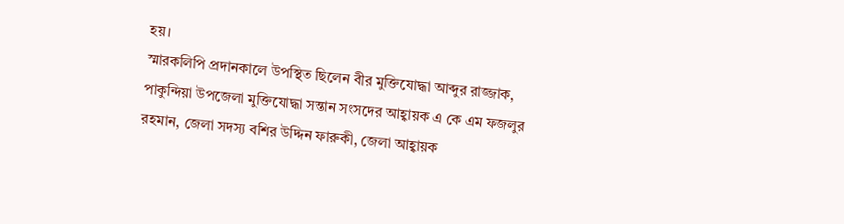হয়।
স্মারকলিপি প্রদানকালে উপস্থিত ছিলেন বীর মুক্তিযোদ্ধা আব্দুর রাজ্জাক, পাকুন্দিয়া উপজেলা মুক্তিযোদ্ধা সন্তান সংসদের আহ্বায়ক এ কে এম ফজলুর রহমান, জেলা সদস্য বশির উদ্দিন ফারুকী, জেলা আহ্বায়ক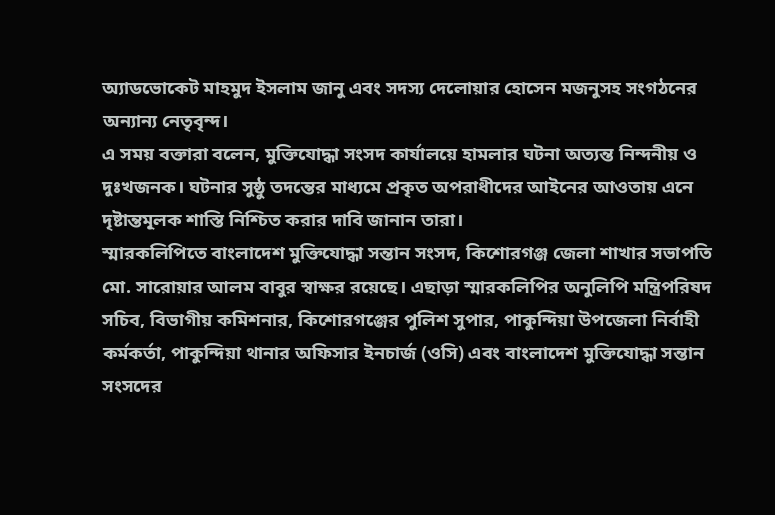অ্যাডভোকেট মাহমুদ ইসলাম জানু এবং সদস্য দেলোয়ার হোসেন মজনুসহ সংগঠনের অন্যান্য নেতৃবৃন্দ।
এ সময় বক্তারা বলেন, মুক্তিযোদ্ধা সংসদ কার্যালয়ে হামলার ঘটনা অত্যন্ত নিন্দনীয় ও দুঃখজনক। ঘটনার সুষ্ঠু তদন্তের মাধ্যমে প্রকৃত অপরাধীদের আইনের আওতায় এনে দৃষ্টান্তমূলক শাস্তি নিশ্চিত করার দাবি জানান তারা।
স্মারকলিপিতে বাংলাদেশ মুক্তিযোদ্ধা সন্তান সংসদ, কিশোরগঞ্জ জেলা শাখার সভাপতি মো. সারোয়ার আলম বাবুর স্বাক্ষর রয়েছে। এছাড়া স্মারকলিপির অনুলিপি মন্ত্রিপরিষদ সচিব, বিভাগীয় কমিশনার, কিশোরগঞ্জের পুলিশ সুপার, পাকুন্দিয়া উপজেলা নির্বাহী কর্মকর্তা, পাকুন্দিয়া থানার অফিসার ইনচার্জ (ওসি) এবং বাংলাদেশ মুক্তিযোদ্ধা সন্তান সংসদের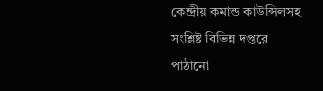কেন্দ্রীয় কমান্ড কাউন্সিলসহ সংশ্লিষ্ট বিভিন্ন দপ্তরে পাঠানো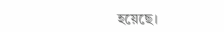হয়েছে।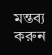মন্তব্য করুন